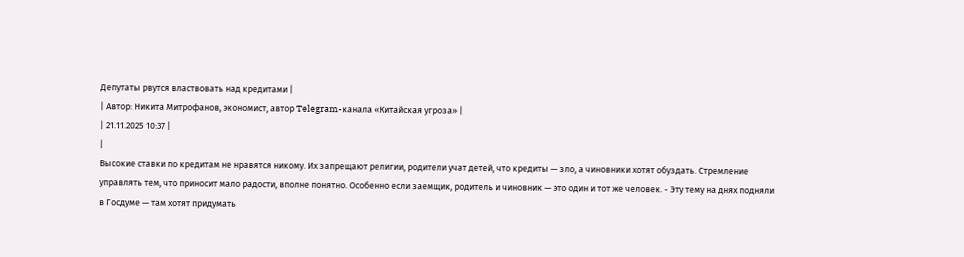Депутаты рвутся властвовать над кредитами |
| Автор: Никита Митрофанов, экономист, автор Telegram-канала «Китайская угроза» |
| 21.11.2025 10:37 |
|
Высокие ставки по кредитам не нравятся никому. Их запрещают религии, родители учат детей, что кредиты — зло, а чиновники хотят обуздать. Стремление управлять тем, что приносит мало радости, вполне понятно. Особенно если заемщик, родитель и чиновник — это один и тот же человек. - Эту тему на днях подняли в Госдуме — там хотят придумать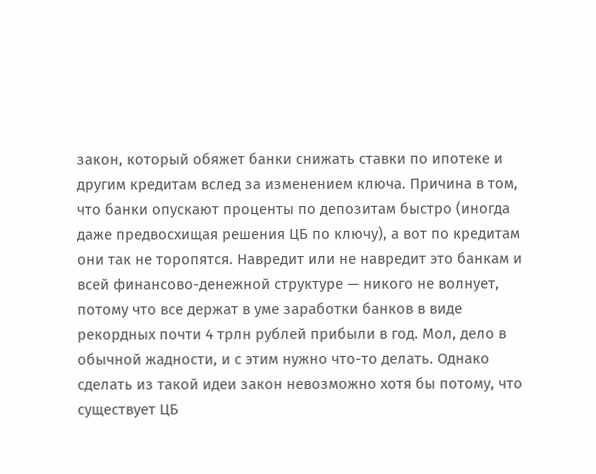закон, который обяжет банки снижать ставки по ипотеке и другим кредитам вслед за изменением ключа. Причина в том, что банки опускают проценты по депозитам быстро (иногда даже предвосхищая решения ЦБ по ключу), а вот по кредитам они так не торопятся. Навредит или не навредит это банкам и всей финансово-денежной структуре — никого не волнует, потому что все держат в уме заработки банков в виде рекордных почти 4 трлн рублей прибыли в год. Мол, дело в обычной жадности, и с этим нужно что-то делать. Однако сделать из такой идеи закон невозможно хотя бы потому, что существует ЦБ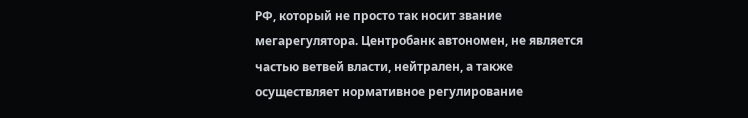РФ, который не просто так носит звание мегарегулятора. Центробанк автономен, не является частью ветвей власти, нейтрален, а также осуществляет нормативное регулирование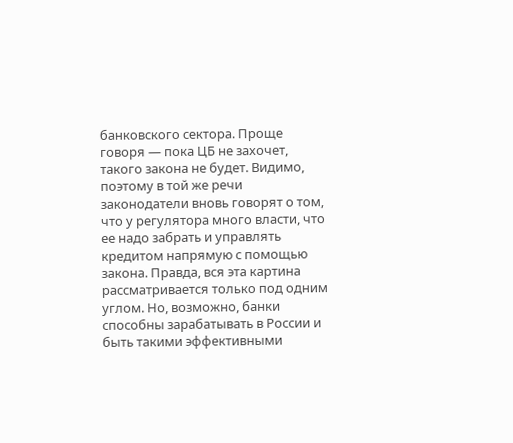банковского сектора. Проще говоря — пока ЦБ не захочет, такого закона не будет. Видимо, поэтому в той же речи законодатели вновь говорят о том, что у регулятора много власти, что ее надо забрать и управлять кредитом напрямую с помощью закона. Правда, вся эта картина рассматривается только под одним углом. Но, возможно, банки способны зарабатывать в России и быть такими эффективными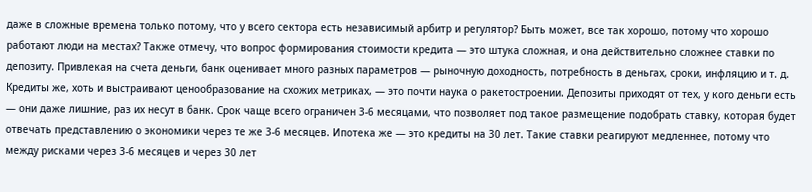даже в сложные времена только потому, что у всего сектора есть независимый арбитр и регулятор? Быть может, все так хорошо, потому что хорошо работают люди на местах? Также отмечу, что вопрос формирования стоимости кредита — это штука сложная, и она действительно сложнее ставки по депозиту. Привлекая на счета деньги, банк оценивает много разных параметров — рыночную доходность, потребность в деньгах, сроки, инфляцию и т. д. Кредиты же, хоть и выстраивают ценообразование на схожих метриках, — это почти наука о ракетостроении. Депозиты приходят от тех, у кого деньги есть — они даже лишние, раз их несут в банк. Срок чаще всего ограничен 3-6 месяцами, что позволяет под такое размещение подобрать ставку, которая будет отвечать представлению о экономики через те же 3-6 месяцев. Ипотека же — это кредиты на 30 лет. Такие ставки реагируют медленнее, потому что между рисками через 3-6 месяцев и через 30 лет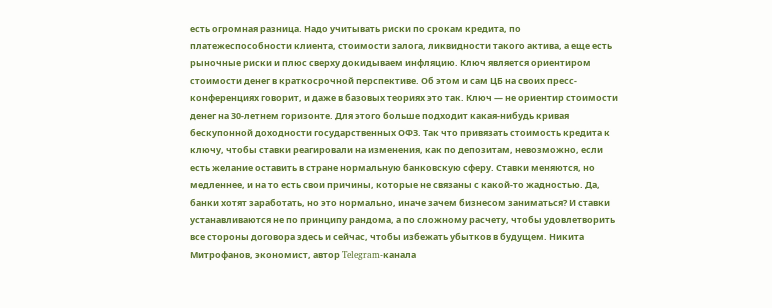есть огромная разница. Надо учитывать риски по срокам кредита, по платежеспособности клиента, стоимости залога, ликвидности такого актива, а еще есть рыночные риски и плюс сверху докидываем инфляцию. Ключ является ориентиром стоимости денег в краткосрочной перспективе. Об этом и сам ЦБ на своих пресс-конференциях говорит, и даже в базовых теориях это так. Ключ — не ориентир стоимости денег на 30-летнем горизонте. Для этого больше подходит какая-нибудь кривая бескупонной доходности государственных ОФЗ. Так что привязать стоимость кредита к ключу, чтобы ставки реагировали на изменения, как по депозитам, невозможно, если есть желание оставить в стране нормальную банковскую сферу. Ставки меняются, но медленнее, и на то есть свои причины, которые не связаны с какой-то жадностью. Да, банки хотят заработать, но это нормально, иначе зачем бизнесом заниматься? И ставки устанавливаются не по принципу рандома, а по сложному расчету, чтобы удовлетворить все стороны договора здесь и сейчас, чтобы избежать убытков в будущем. Никита Митрофанов, экономист, автор Telegram-канала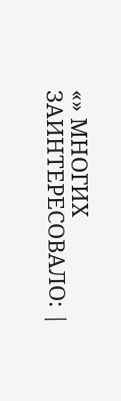«» МНОГИХ ЗАИНТЕРЕСОВАЛО: |